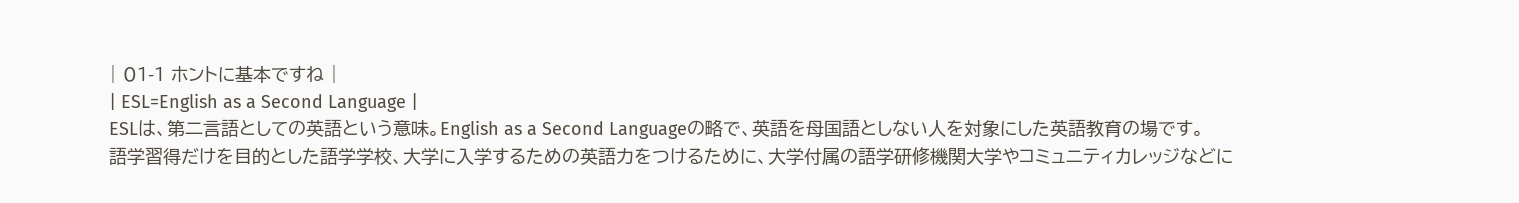| 01-1 ホントに基本ですね |
| ESL=English as a Second Language |
ESLは、第二言語としての英語という意味。English as a Second Languageの略で、英語を母国語としない人を対象にした英語教育の場です。
語学習得だけを目的とした語学学校、大学に入学するための英語力をつけるために、大学付属の語学研修機関大学やコミュニティカレッジなどに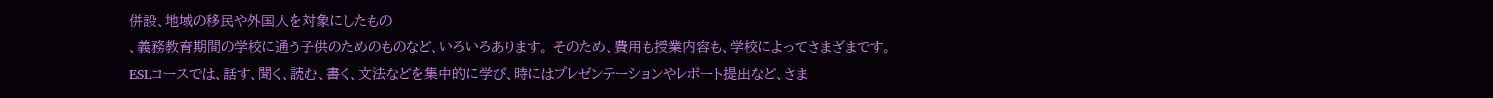併設、地域の移民や外国人を対象にしたもの
、義務教育期間の学校に通う子供のためのものなど、いろいろあります。 そのため、費用も授業内容も、学校によってさまざまです。
ESLコースでは、話す、聞く、読む、書く、文法などを集中的に学び、時にはプレゼンテーションやレポート提出など、さま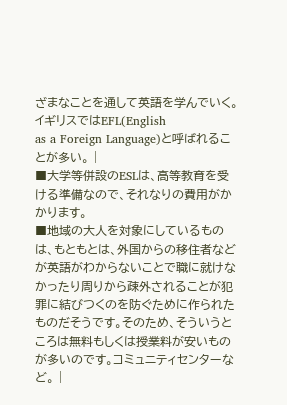ざまなことを通して英語を学んでいく。イギリスではEFL(English
as a Foreign Language)と呼ばれることが多い。 |
■大学等併設のESLは、高等教育を受ける準備なので、それなりの費用がかかります。
■地域の大人を対象にしているものは、もともとは、外国からの移住者などが英語がわからないことで職に就けなかったり周りから疎外されることが犯罪に結びつくのを防ぐために作られたものだそうです。そのため、そういうところは無料もしくは授業料が安いものが多いのです。コミュニティセンターなど。 |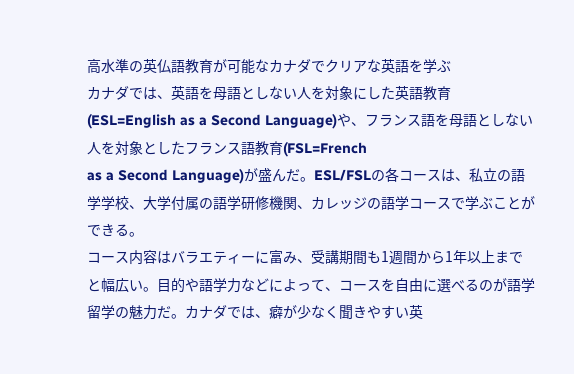高水準の英仏語教育が可能なカナダでクリアな英語を学ぶ
カナダでは、英語を母語としない人を対象にした英語教育(ESL=English as a Second Language)や、フランス語を母語としない人を対象としたフランス語教育(FSL=French
as a Second Language)が盛んだ。ESL/FSLの各コースは、私立の語学学校、大学付属の語学研修機関、カレッジの語学コースで学ぶことができる。
コース内容はバラエティーに富み、受講期間も1週間から1年以上までと幅広い。目的や語学力などによって、コースを自由に選べるのが語学留学の魅力だ。カナダでは、癖が少なく聞きやすい英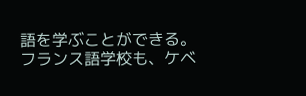語を学ぶことができる。フランス語学校も、ケベ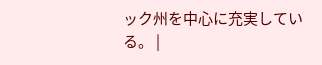ック州を中心に充実している。 |